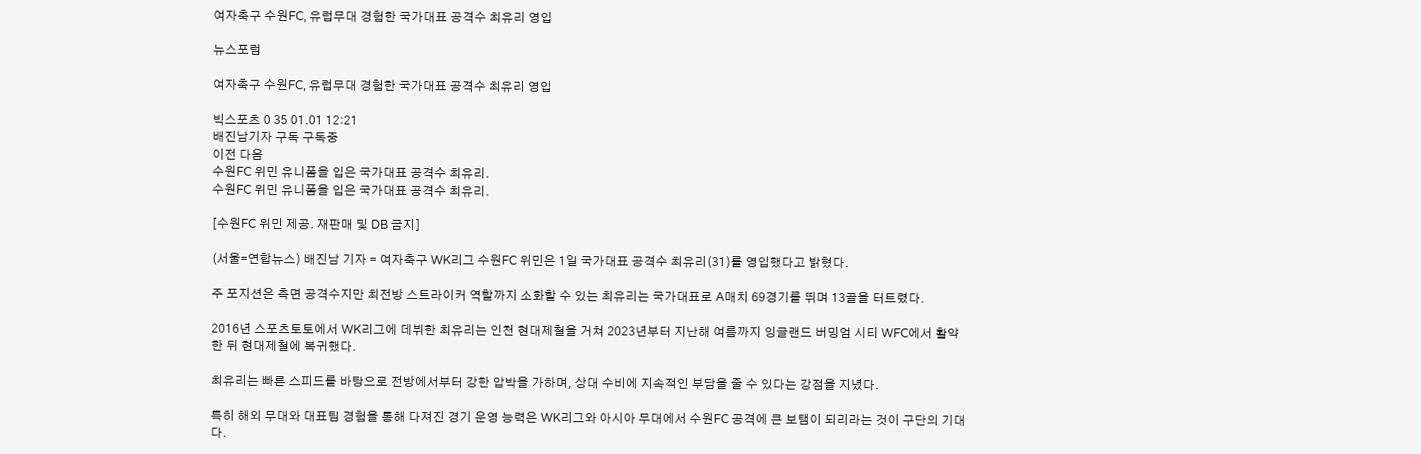여자축구 수원FC, 유럽무대 경험한 국가대표 공격수 최유리 영입

뉴스포럼

여자축구 수원FC, 유럽무대 경험한 국가대표 공격수 최유리 영입

빅스포츠 0 35 01.01 12:21
배진남기자 구독 구독중
이전 다음
수원FC 위민 유니폼을 입은 국가대표 공격수 최유리.
수원FC 위민 유니폼을 입은 국가대표 공격수 최유리.

[수원FC 위민 제공. 재판매 및 DB 금지]

(서울=연합뉴스) 배진남 기자 = 여자축구 WK리그 수원FC 위민은 1일 국가대표 공격수 최유리(31)를 영입했다고 밝혔다.

주 포지션은 측면 공격수지만 최전방 스트라이커 역할까지 소화할 수 있는 최유리는 국가대표로 A매치 69경기를 뛰며 13골을 터트렸다.

2016년 스포츠토토에서 WK리그에 데뷔한 최유리는 인천 현대제철을 거쳐 2023년부터 지난해 여름까지 잉글랜드 버밍엄 시티 WFC에서 활약한 뒤 현대제철에 복귀했다.

최유리는 빠른 스피드를 바탕으로 전방에서부터 강한 압박을 가하며, 상대 수비에 지속적인 부담을 줄 수 있다는 강점을 지녔다.

특히 해외 무대와 대표팀 경험을 통해 다져진 경기 운영 능력은 WK리그와 아시아 무대에서 수원FC 공격에 큰 보탬이 되리라는 것이 구단의 기대다.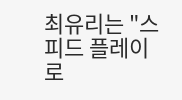최유리는 "스피드 플레이로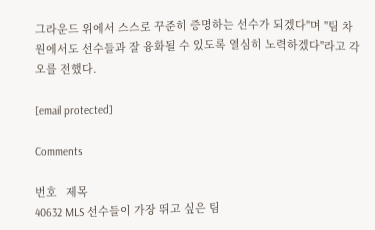그라운드 위에서 스스로 꾸준히 증명하는 선수가 되겠다"며 "팀 차원에서도 선수들과 잘 융화될 수 있도록 열심히 노력하겠다"라고 각오를 전했다.

[email protected]

Comments

번호   제목
40632 MLS 선수들이 가장 뛰고 싶은 팀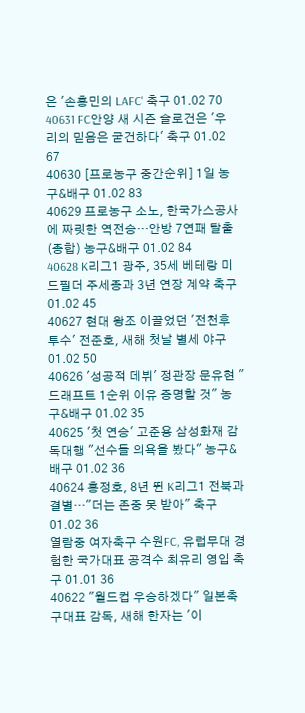은 '손흥민의 LAFC' 축구 01.02 70
40631 FC안양 새 시즌 슬로건은 '우리의 믿음은 굳건하다' 축구 01.02 67
40630 [프로농구 중간순위] 1일 농구&배구 01.02 83
40629 프로농구 소노, 한국가스공사에 짜릿한 역전승…안방 7연패 탈출(종합) 농구&배구 01.02 84
40628 K리그1 광주, 35세 베테랑 미드필더 주세종과 3년 연장 계약 축구 01.02 45
40627 현대 왕조 이끌었던 '전천후 투수' 전준호, 새해 첫날 별세 야구 01.02 50
40626 '성공적 데뷔' 정관장 문유현 "드래프트 1순위 이유 증명할 것" 농구&배구 01.02 35
40625 '첫 연승' 고준용 삼성화재 감독대행 "선수들 의욕을 봤다" 농구&배구 01.02 36
40624 홍정호, 8년 뛴 K리그1 전북과 결별…"더는 존중 못 받아" 축구 01.02 36
열람중 여자축구 수원FC, 유럽무대 경험한 국가대표 공격수 최유리 영입 축구 01.01 36
40622 "월드컵 우승하겠다" 일본축구대표 감독, 새해 한자는 '이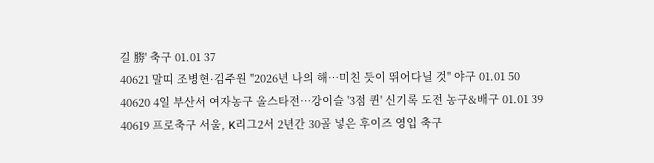길 勝' 축구 01.01 37
40621 말띠 조병현·김주원 "2026년 나의 해…미친 듯이 뛰어다닐 것" 야구 01.01 50
40620 4일 부산서 여자농구 올스타전…강이슬 '3점 퀸' 신기록 도전 농구&배구 01.01 39
40619 프로축구 서울, K리그2서 2년간 30골 넣은 후이즈 영입 축구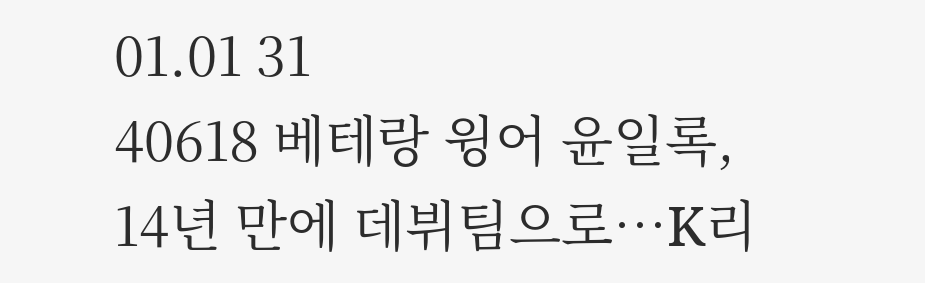01.01 31
40618 베테랑 윙어 윤일록, 14년 만에 데뷔팀으로…K리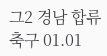그2 경남 합류 축구 01.01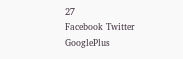27
Facebook Twitter GooglePlus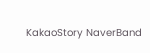KakaoStory NaverBand